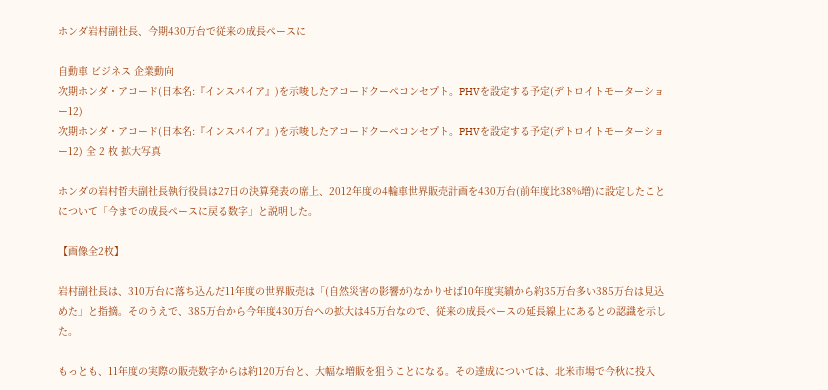ホンダ岩村副社長、今期430万台で従来の成長ペースに

自動車 ビジネス 企業動向
次期ホンダ・アコード(日本名:『インスパイア』)を示唆したアコードクーペコンセプト。PHVを設定する予定(デトロイトモーターショー12)
次期ホンダ・アコード(日本名:『インスパイア』)を示唆したアコードクーペコンセプト。PHVを設定する予定(デトロイトモーターショー12) 全 2 枚 拡大写真

ホンダの岩村哲夫副社長執行役員は27日の決算発表の席上、2012年度の4輪車世界販売計画を430万台(前年度比38%増)に設定したことについて「今までの成長ペースに戻る数字」と説明した。

【画像全2枚】

岩村副社長は、310万台に落ち込んだ11年度の世界販売は「(自然災害の影響が)なかりせば10年度実績から約35万台多い385万台は見込めた」と指摘。そのうえで、385万台から今年度430万台への拡大は45万台なので、従来の成長ペースの延長線上にあるとの認識を示した。

もっとも、11年度の実際の販売数字からは約120万台と、大幅な増販を狙うことになる。その達成については、北米市場で今秋に投入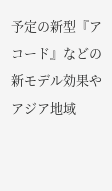予定の新型『アコード』などの新モデル効果やアジア地域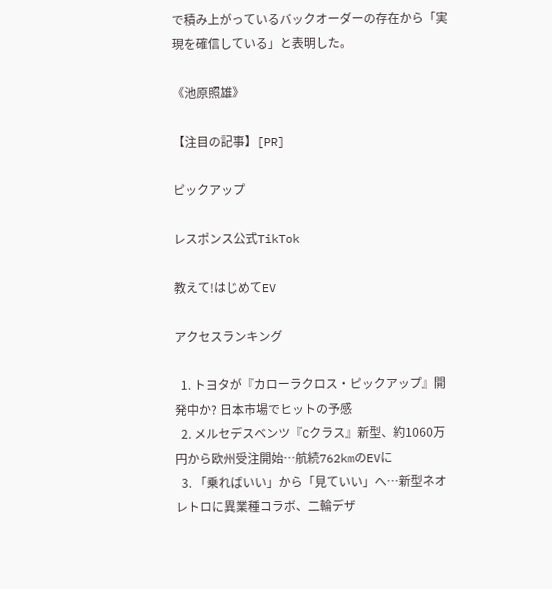で積み上がっているバックオーダーの存在から「実現を確信している」と表明した。

《池原照雄》

【注目の記事】[PR]

ピックアップ

レスポンス公式TikTok

教えて!はじめてEV

アクセスランキング

  1. トヨタが『カローラクロス・ピックアップ』開発中か? 日本市場でヒットの予感
  2. メルセデスベンツ『Cクラス』新型、約1060万円から欧州受注開始…航続762kmのEVに
  3. 「乗ればいい」から「見ていい」へ…新型ネオレトロに異業種コラボ、二輪デザ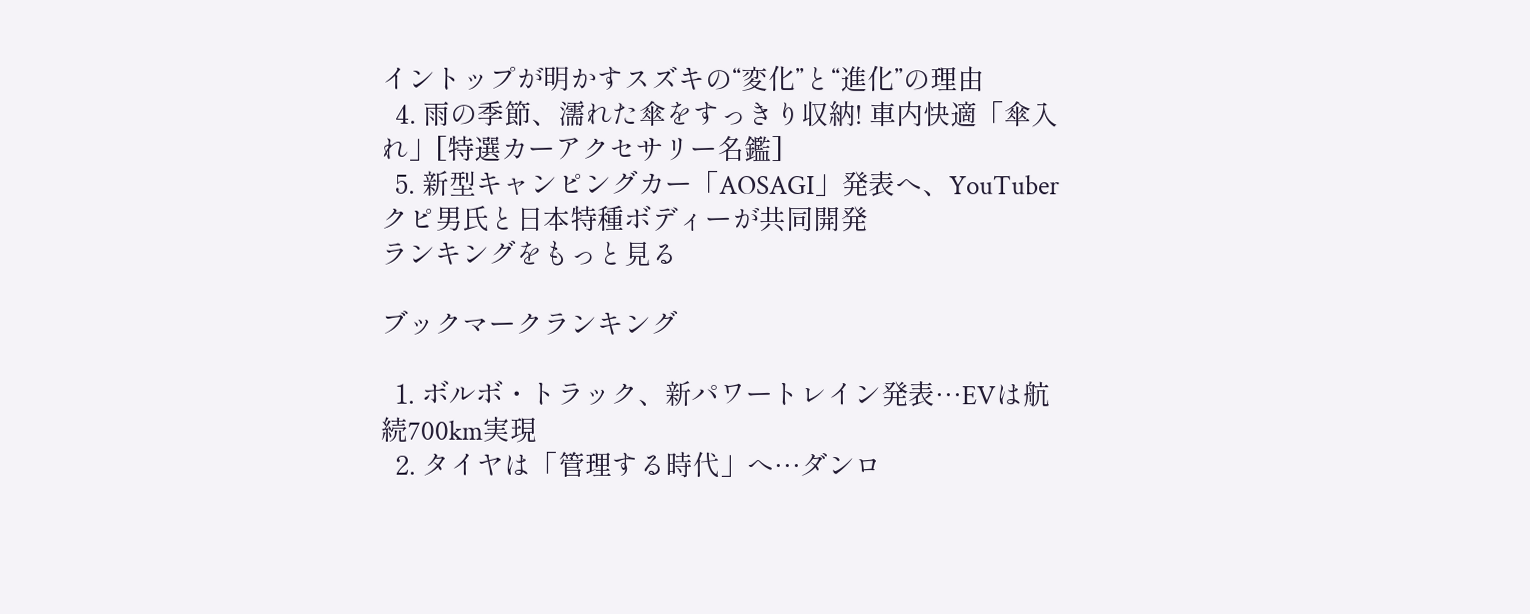イントップが明かすスズキの“変化”と“進化”の理由
  4. 雨の季節、濡れた傘をすっきり収納! 車内快適「傘入れ」[特選カーアクセサリー名鑑]
  5. 新型キャンピングカー「AOSAGI」発表へ、YouTuberクピ男氏と日本特種ボディーが共同開発
ランキングをもっと見る

ブックマークランキング

  1. ボルボ・トラック、新パワートレイン発表…EVは航続700km実現
  2. タイヤは「管理する時代」へ…ダンロ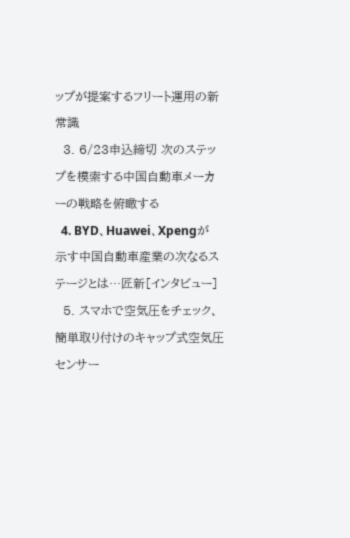ップが提案するフリート運用の新常識
  3. 6/23申込締切 次のステップを模索する中国自動車メーカーの戦略を俯瞰する
  4. BYD、Huawei、Xpengが示す中国自動車産業の次なるステージとは…匠新[インタビュー]
  5. スマホで空気圧をチェック、簡単取り付けのキャップ式空気圧センサー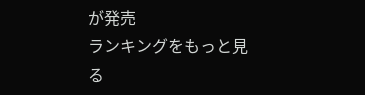が発売
ランキングをもっと見る